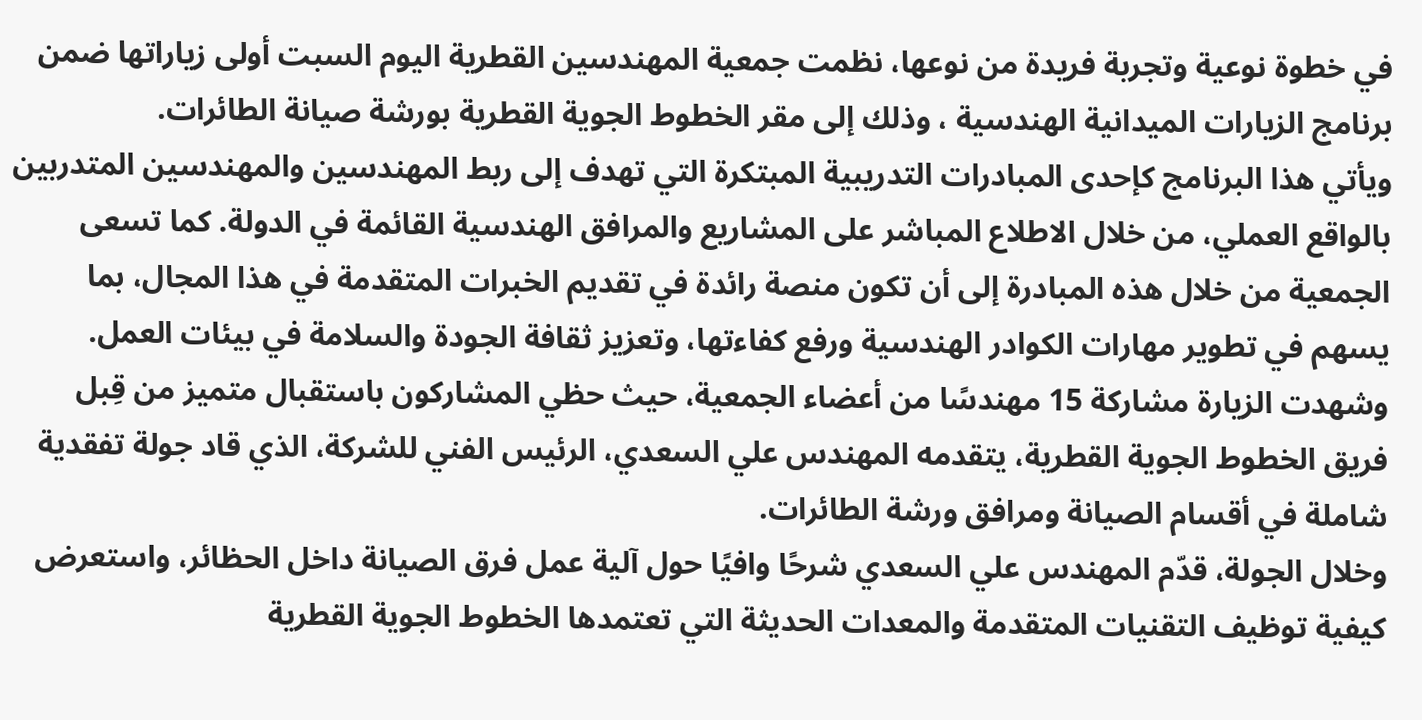في خطوة نوعية وتجربة فريدة من نوعها، نظمت جمعية المهندسين القطرية اليوم السبت أولى زياراتها ضمن برنامج الزيارات الميدانية الهندسية ، وذلك إلى مقر الخطوط الجوية القطرية بورشة صيانة الطائرات.
ويأتي هذا البرنامج كإحدى المبادرات التدريبية المبتكرة التي تهدف إلى ربط المهندسين والمهندسين المتدربين بالواقع العملي، من خلال الاطلاع المباشر على المشاريع والمرافق الهندسية القائمة في الدولة. كما تسعى الجمعية من خلال هذه المبادرة إلى أن تكون منصة رائدة في تقديم الخبرات المتقدمة في هذا المجال، بما يسهم في تطوير مهارات الكوادر الهندسية ورفع كفاءتها، وتعزيز ثقافة الجودة والسلامة في بيئات العمل.
وشهدت الزيارة مشاركة 15 مهندسًا من أعضاء الجمعية، حيث حظي المشاركون باستقبال متميز من قِبل فريق الخطوط الجوية القطرية، يتقدمه المهندس علي السعدي، الرئيس الفني للشركة، الذي قاد جولة تفقدية شاملة في أقسام الصيانة ومرافق ورشة الطائرات.
وخلال الجولة، قدّم المهندس علي السعدي شرحًا وافيًا حول آلية عمل فرق الصيانة داخل الحظائر، واستعرض كيفية توظيف التقنيات المتقدمة والمعدات الحديثة التي تعتمدها الخطوط الجوية القطرية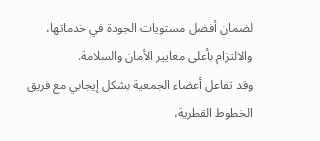لضمان أفضل مستويات الجودة في خدماتها، والالتزام بأعلى معايير الأمان والسلامة.
وقد تفاعل أعضاء الجمعية بشكل إيجابي مع فريق الخطوط القطرية،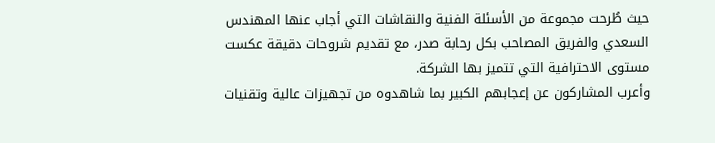حيث طُرحت مجموعة من الأسئلة الفنية والنقاشات التي أجاب عنها المهندس السعدي والفريق المصاحب بكل رحابة صدر، مع تقديم شروحات دقيقة عكست مستوى الاحترافية التي تتميز بها الشركة.
وأعرب المشاركون عن إعجابهم الكبير بما شاهدوه من تجهيزات عالية وتقنيات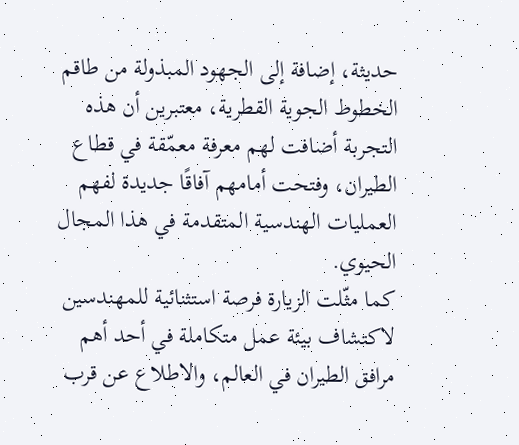حديثة، إضافة إلى الجهود المبذولة من طاقم الخطوط الجوية القطرية، معتبرين أن هذه التجربة أضافت لهم معرفة معمّقة في قطاع الطيران، وفتحت أمامهم آفاقًا جديدة لفهم العمليات الهندسية المتقدمة في هذا المجال الحيوي.
كما مثّلت الزيارة فرصة استثنائية للمهندسين لاكتشاف بيئة عمل متكاملة في أحد أهم مرافق الطيران في العالم، والاطلاع عن قرب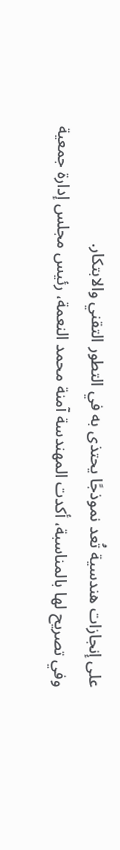على إنجازات هندسية تُعد نموذجًا يحتذى به في التطور التقني والابتكار.
وفي تصريح لها بالمناسبة، أكدت المهندسة آمنة محمد النعمة، رئيس مجلس إدارة جمعية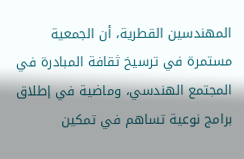المهندسين القطرية، أن الجمعية مستمرة في ترسيخ ثقافة المبادرة في المجتمع الهندسي، وماضية في إطلاق برامج نوعية تساهم في تمكين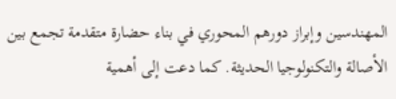المهندسين وإبراز دورهم المحوري في بناء حضارة متقدمة تجمع بين الأصالة والتكنولوجيا الحديثة. كما دعت إلى أهمية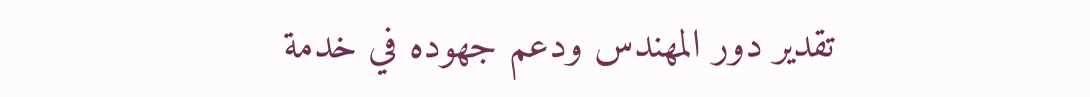تقدير دور المهندس ودعم جهوده في خدمة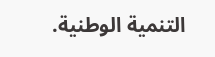التنمية الوطنية.